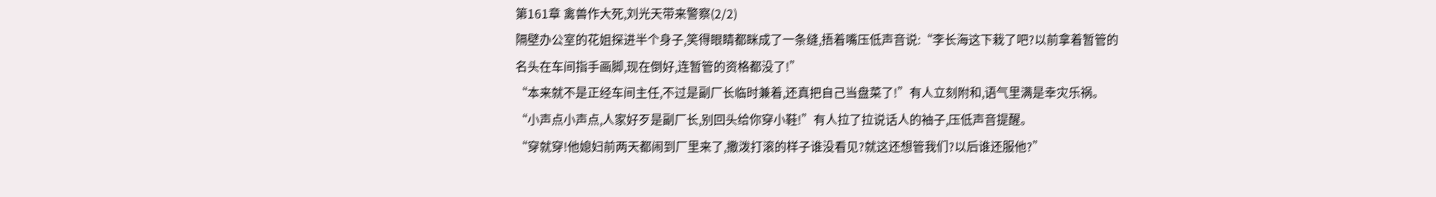第161章 禽兽作大死,刘光天带来警察(2/2)
隔壁办公室的花姐探进半个身子,笑得眼睛都眯成了一条缝,捂着嘴压低声音说:“李长海这下栽了吧?以前拿着暂管的名头在车间指手画脚,现在倒好,连暂管的资格都没了!”
“本来就不是正经车间主任,不过是副厂长临时兼着,还真把自己当盘菜了!”有人立刻附和,语气里满是幸灾乐祸。
“小声点小声点,人家好歹是副厂长,别回头给你穿小鞋!”有人拉了拉说话人的袖子,压低声音提醒。
“穿就穿!他媳妇前两天都闹到厂里来了,撒泼打滚的样子谁没看见?就这还想管我们?以后谁还服他?”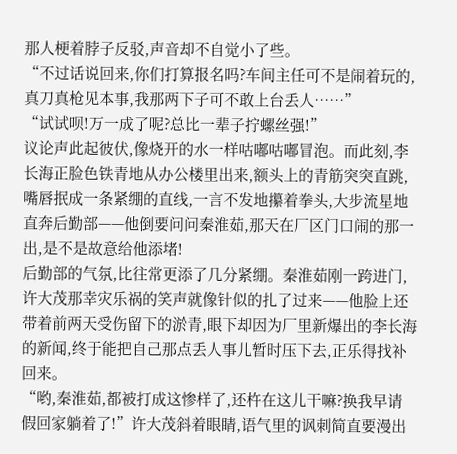那人梗着脖子反驳,声音却不自觉小了些。
“不过话说回来,你们打算报名吗?车间主任可不是闹着玩的,真刀真枪见本事,我那两下子可不敢上台丢人……”
“试试呗!万一成了呢?总比一辈子拧螺丝强!”
议论声此起彼伏,像烧开的水一样咕嘟咕嘟冒泡。而此刻,李长海正脸色铁青地从办公楼里出来,额头上的青筋突突直跳,嘴唇抿成一条紧绷的直线,一言不发地攥着拳头,大步流星地直奔后勤部——他倒要问问秦淮茹,那天在厂区门口闹的那一出,是不是故意给他添堵!
后勤部的气氛,比往常更添了几分紧绷。秦淮茹刚一跨进门,许大茂那幸灾乐祸的笑声就像针似的扎了过来——他脸上还带着前两天受伤留下的淤青,眼下却因为厂里新爆出的李长海的新闻,终于能把自己那点丢人事儿暂时压下去,正乐得找补回来。
“哟,秦淮茹,都被打成这惨样了,还杵在这儿干嘛?换我早请假回家躺着了!”许大茂斜着眼睛,语气里的讽刺简直要漫出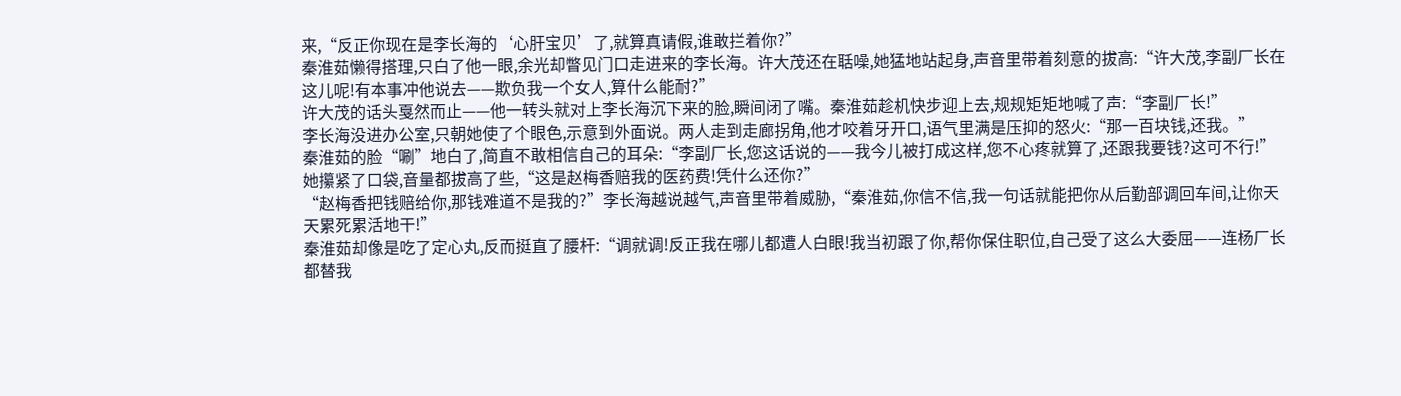来,“反正你现在是李长海的‘心肝宝贝’了,就算真请假,谁敢拦着你?”
秦淮茹懒得搭理,只白了他一眼,余光却瞥见门口走进来的李长海。许大茂还在聒噪,她猛地站起身,声音里带着刻意的拔高:“许大茂,李副厂长在这儿呢!有本事冲他说去——欺负我一个女人,算什么能耐?”
许大茂的话头戛然而止——他一转头就对上李长海沉下来的脸,瞬间闭了嘴。秦淮茹趁机快步迎上去,规规矩矩地喊了声:“李副厂长!”
李长海没进办公室,只朝她使了个眼色,示意到外面说。两人走到走廊拐角,他才咬着牙开口,语气里满是压抑的怒火:“那一百块钱,还我。”
秦淮茹的脸“唰”地白了,简直不敢相信自己的耳朵:“李副厂长,您这话说的——我今儿被打成这样,您不心疼就算了,还跟我要钱?这可不行!”她攥紧了口袋,音量都拔高了些,“这是赵梅香赔我的医药费!凭什么还你?”
“赵梅香把钱赔给你,那钱难道不是我的?”李长海越说越气,声音里带着威胁,“秦淮茹,你信不信,我一句话就能把你从后勤部调回车间,让你天天累死累活地干!”
秦淮茹却像是吃了定心丸,反而挺直了腰杆:“调就调!反正我在哪儿都遭人白眼!我当初跟了你,帮你保住职位,自己受了这么大委屈——连杨厂长都替我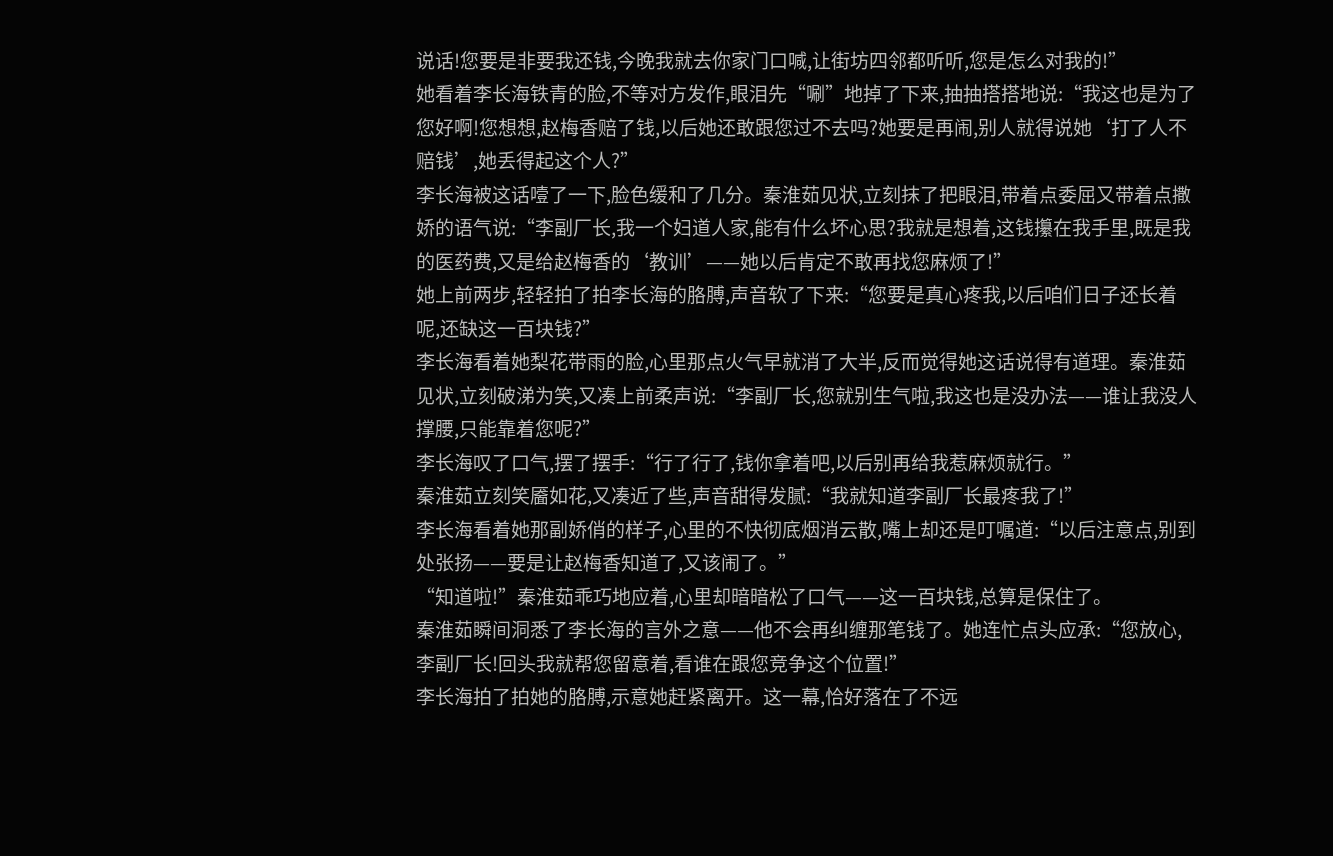说话!您要是非要我还钱,今晚我就去你家门口喊,让街坊四邻都听听,您是怎么对我的!”
她看着李长海铁青的脸,不等对方发作,眼泪先“唰”地掉了下来,抽抽搭搭地说:“我这也是为了您好啊!您想想,赵梅香赔了钱,以后她还敢跟您过不去吗?她要是再闹,别人就得说她‘打了人不赔钱’,她丢得起这个人?”
李长海被这话噎了一下,脸色缓和了几分。秦淮茹见状,立刻抹了把眼泪,带着点委屈又带着点撒娇的语气说:“李副厂长,我一个妇道人家,能有什么坏心思?我就是想着,这钱攥在我手里,既是我的医药费,又是给赵梅香的‘教训’——她以后肯定不敢再找您麻烦了!”
她上前两步,轻轻拍了拍李长海的胳膊,声音软了下来:“您要是真心疼我,以后咱们日子还长着呢,还缺这一百块钱?”
李长海看着她梨花带雨的脸,心里那点火气早就消了大半,反而觉得她这话说得有道理。秦淮茹见状,立刻破涕为笑,又凑上前柔声说:“李副厂长,您就别生气啦,我这也是没办法——谁让我没人撑腰,只能靠着您呢?”
李长海叹了口气,摆了摆手:“行了行了,钱你拿着吧,以后别再给我惹麻烦就行。”
秦淮茹立刻笑靥如花,又凑近了些,声音甜得发腻:“我就知道李副厂长最疼我了!”
李长海看着她那副娇俏的样子,心里的不快彻底烟消云散,嘴上却还是叮嘱道:“以后注意点,别到处张扬——要是让赵梅香知道了,又该闹了。”
“知道啦!”秦淮茹乖巧地应着,心里却暗暗松了口气——这一百块钱,总算是保住了。
秦淮茹瞬间洞悉了李长海的言外之意——他不会再纠缠那笔钱了。她连忙点头应承:“您放心,李副厂长!回头我就帮您留意着,看谁在跟您竞争这个位置!”
李长海拍了拍她的胳膊,示意她赶紧离开。这一幕,恰好落在了不远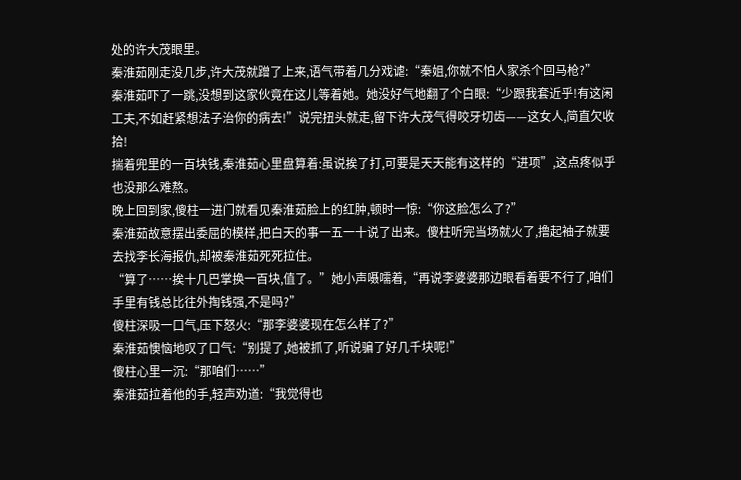处的许大茂眼里。
秦淮茹刚走没几步,许大茂就蹭了上来,语气带着几分戏谑:“秦姐,你就不怕人家杀个回马枪?”
秦淮茹吓了一跳,没想到这家伙竟在这儿等着她。她没好气地翻了个白眼:“少跟我套近乎!有这闲工夫,不如赶紧想法子治你的病去!”说完扭头就走,留下许大茂气得咬牙切齿——这女人,简直欠收拾!
揣着兜里的一百块钱,秦淮茹心里盘算着:虽说挨了打,可要是天天能有这样的“进项”,这点疼似乎也没那么难熬。
晚上回到家,傻柱一进门就看见秦淮茹脸上的红肿,顿时一惊:“你这脸怎么了?”
秦淮茹故意摆出委屈的模样,把白天的事一五一十说了出来。傻柱听完当场就火了,撸起袖子就要去找李长海报仇,却被秦淮茹死死拉住。
“算了……挨十几巴掌换一百块,值了。”她小声嗫嚅着,“再说李婆婆那边眼看着要不行了,咱们手里有钱总比往外掏钱强,不是吗?”
傻柱深吸一口气,压下怒火:“那李婆婆现在怎么样了?”
秦淮茹懊恼地叹了口气:“别提了,她被抓了,听说骗了好几千块呢!”
傻柱心里一沉:“那咱们……”
秦淮茹拉着他的手,轻声劝道:“我觉得也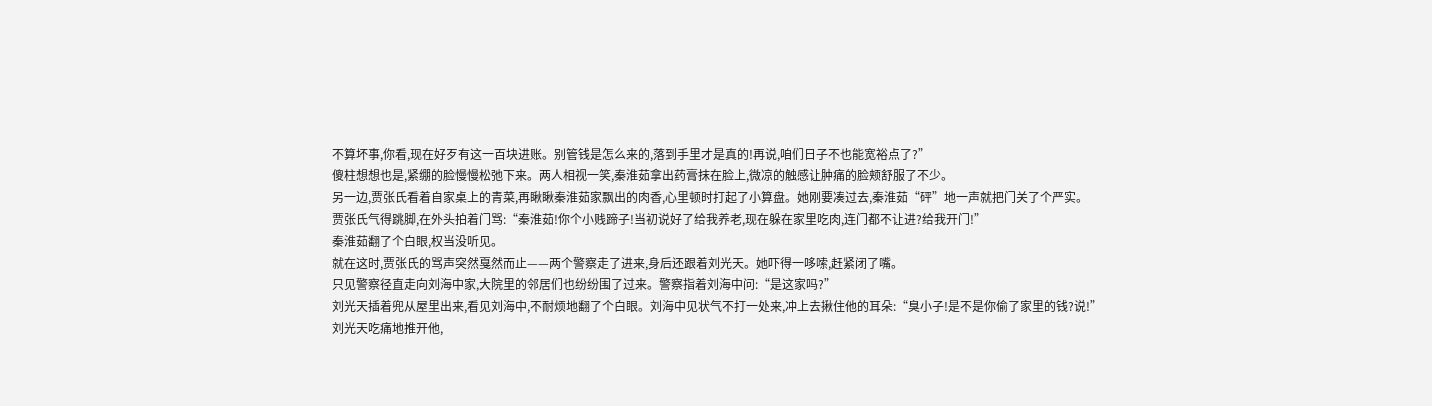不算坏事,你看,现在好歹有这一百块进账。别管钱是怎么来的,落到手里才是真的!再说,咱们日子不也能宽裕点了?”
傻柱想想也是,紧绷的脸慢慢松弛下来。两人相视一笑,秦淮茹拿出药膏抹在脸上,微凉的触感让肿痛的脸颊舒服了不少。
另一边,贾张氏看着自家桌上的青菜,再瞅瞅秦淮茹家飘出的肉香,心里顿时打起了小算盘。她刚要凑过去,秦淮茹“砰”地一声就把门关了个严实。
贾张氏气得跳脚,在外头拍着门骂:“秦淮茹!你个小贱蹄子!当初说好了给我养老,现在躲在家里吃肉,连门都不让进?给我开门!”
秦淮茹翻了个白眼,权当没听见。
就在这时,贾张氏的骂声突然戛然而止——两个警察走了进来,身后还跟着刘光天。她吓得一哆嗦,赶紧闭了嘴。
只见警察径直走向刘海中家,大院里的邻居们也纷纷围了过来。警察指着刘海中问:“是这家吗?”
刘光天插着兜从屋里出来,看见刘海中,不耐烦地翻了个白眼。刘海中见状气不打一处来,冲上去揪住他的耳朵:“臭小子!是不是你偷了家里的钱?说!”
刘光天吃痛地推开他,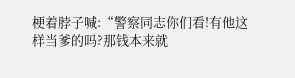梗着脖子喊:“警察同志你们看!有他这样当爹的吗?那钱本来就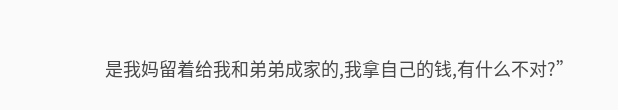是我妈留着给我和弟弟成家的,我拿自己的钱,有什么不对?”